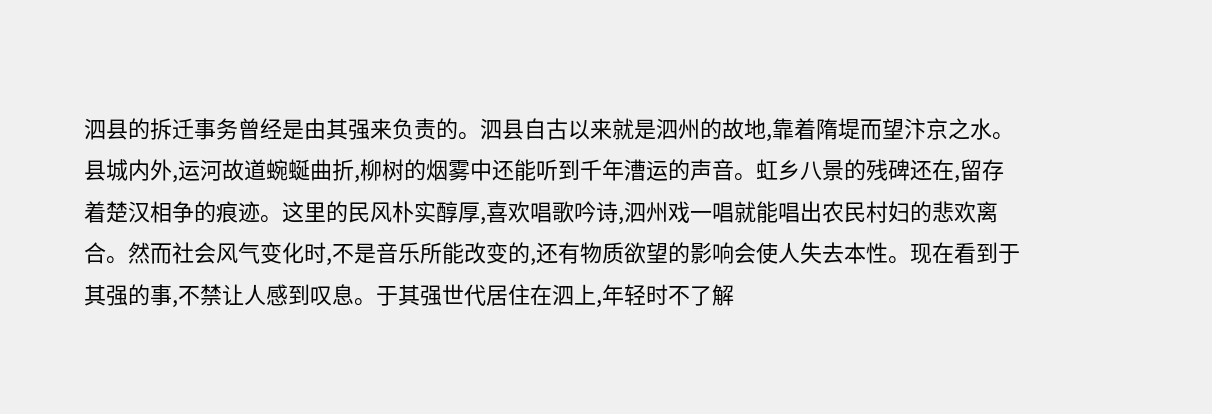泗县的拆迁事务曾经是由其强来负责的。泗县自古以来就是泗州的故地,靠着隋堤而望汴京之水。县城内外,运河故道蜿蜒曲折,柳树的烟雾中还能听到千年漕运的声音。虹乡八景的残碑还在,留存着楚汉相争的痕迹。这里的民风朴实醇厚,喜欢唱歌吟诗,泗州戏一唱就能唱出农民村妇的悲欢离合。然而社会风气变化时,不是音乐所能改变的,还有物质欲望的影响会使人失去本性。现在看到于其强的事,不禁让人感到叹息。于其强世代居住在泗上,年轻时不了解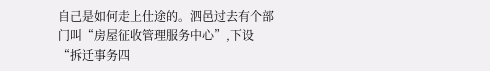自己是如何走上仕途的。泗邑过去有个部门叫“房屋征收管理服务中心”,下设“拆迁事务四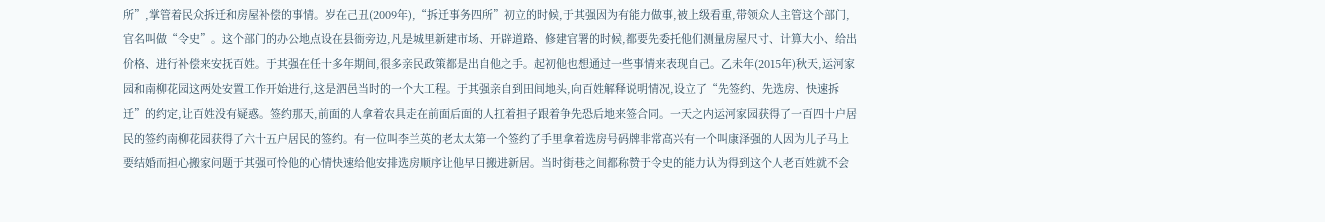所”,掌管着民众拆迁和房屋补偿的事情。岁在己丑(2009年),“拆迁事务四所”初立的时候,于其强因为有能力做事,被上级看重,带领众人主管这个部门,官名叫做“令史”。这个部门的办公地点设在县衙旁边,凡是城里新建市场、开辟道路、修建官署的时候,都要先委托他们测量房屋尺寸、计算大小、给出价格、进行补偿来安抚百姓。于其强在任十多年期间,很多亲民政策都是出自他之手。起初他也想通过一些事情来表现自己。乙未年(2015年)秋天,运河家园和南柳花园这两处安置工作开始进行,这是泗邑当时的一个大工程。于其强亲自到田间地头,向百姓解释说明情况,设立了“先签约、先选房、快速拆迁”的约定,让百姓没有疑惑。签约那天,前面的人拿着农具走在前面后面的人扛着担子跟着争先恐后地来签合同。一天之内运河家园获得了一百四十户居民的签约南柳花园获得了六十五户居民的签约。有一位叫李兰英的老太太第一个签约了手里拿着选房号码牌非常高兴有一个叫康泽强的人因为儿子马上要结婚而担心搬家问题于其强可怜他的心情快速给他安排选房顺序让他早日搬进新居。当时街巷之间都称赞于令史的能力认为得到这个人老百姓就不会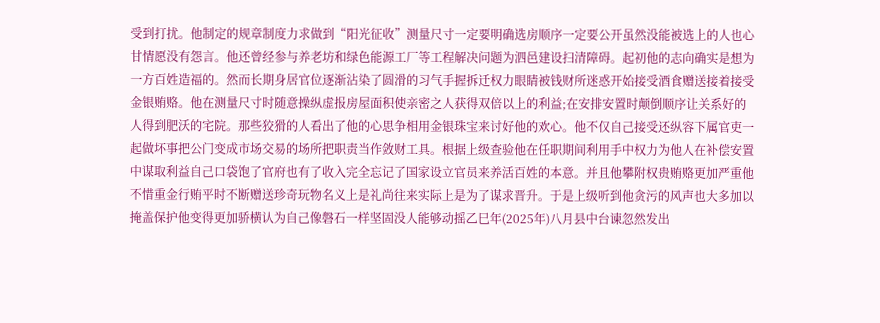受到打扰。他制定的规章制度力求做到“阳光征收”测量尺寸一定要明确选房顺序一定要公开虽然没能被选上的人也心甘情愿没有怨言。他还曾经参与养老坊和绿色能源工厂等工程解决问题为泗邑建设扫清障碍。起初他的志向确实是想为一方百姓造福的。然而长期身居官位逐渐沾染了圆滑的习气手握拆迁权力眼睛被钱财所迷惑开始接受酒食赠送接着接受金银贿赂。他在测量尺寸时随意操纵虚报房屋面积使亲密之人获得双倍以上的利益;在安排安置时颠倒顺序让关系好的人得到肥沃的宅院。那些狡猾的人看出了他的心思争相用金银珠宝来讨好他的欢心。他不仅自己接受还纵容下属官吏一起做坏事把公门变成市场交易的场所把职责当作敛财工具。根据上级查验他在任职期间利用手中权力为他人在补偿安置中谋取利益自己口袋饱了官府也有了收入完全忘记了国家设立官员来养活百姓的本意。并且他攀附权贵贿赂更加严重他不惜重金行贿平时不断赠送珍奇玩物名义上是礼尚往来实际上是为了谋求晋升。于是上级听到他贪污的风声也大多加以掩盖保护他变得更加骄横认为自己像磐石一样坚固没人能够动摇乙巳年(2025年)八月县中台谏忽然发出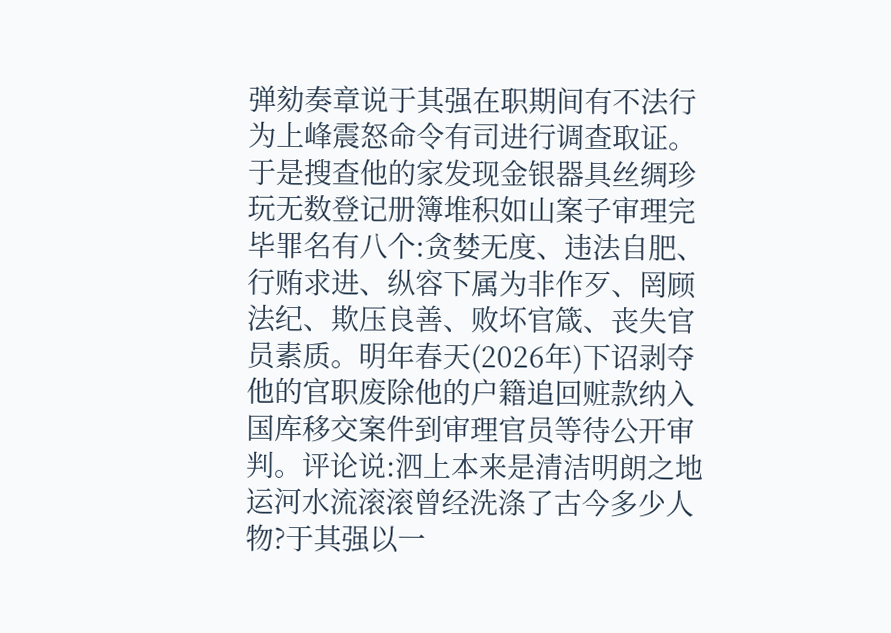弹劾奏章说于其强在职期间有不法行为上峰震怒命令有司进行调查取证。于是搜查他的家发现金银器具丝绸珍玩无数登记册簿堆积如山案子审理完毕罪名有八个:贪婪无度、违法自肥、行贿求进、纵容下属为非作歹、罔顾法纪、欺压良善、败坏官箴、丧失官员素质。明年春天(2026年)下诏剥夺他的官职废除他的户籍追回赃款纳入国库移交案件到审理官员等待公开审判。评论说:泗上本来是清洁明朗之地运河水流滚滚曾经洗涤了古今多少人物?于其强以一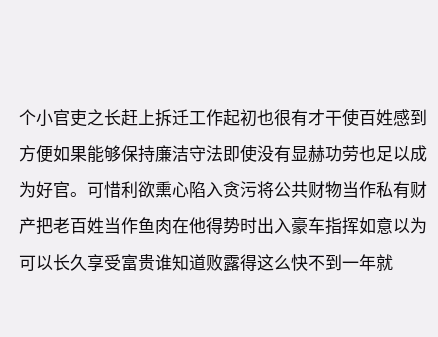个小官吏之长赶上拆迁工作起初也很有才干使百姓感到方便如果能够保持廉洁守法即使没有显赫功劳也足以成为好官。可惜利欲熏心陷入贪污将公共财物当作私有财产把老百姓当作鱼肉在他得势时出入豪车指挥如意以为可以长久享受富贵谁知道败露得这么快不到一年就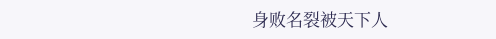身败名裂被天下人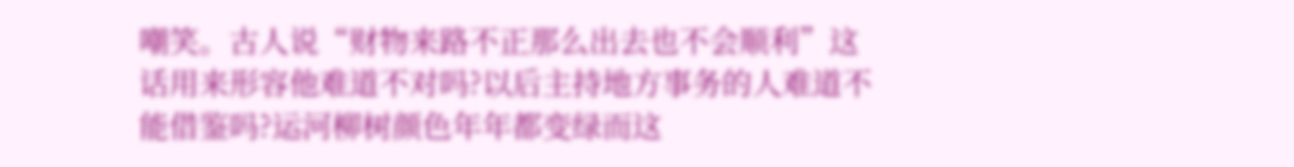嘲笑。古人说“财物来路不正那么出去也不会顺利”这话用来形容他难道不对吗?以后主持地方事务的人难道不能借鉴吗?运河柳树颜色年年都变绿而这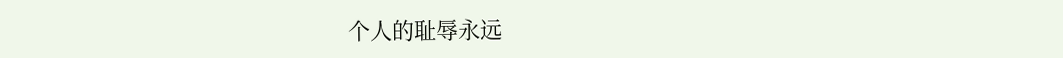个人的耻辱永远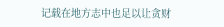记载在地方志中也足以让贪财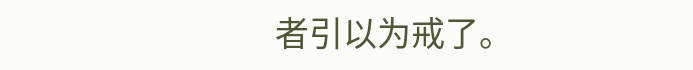者引以为戒了。